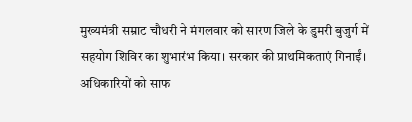मुख्यमंत्री सम्राट चौधरी ने मंगलवार को सारण जिले के डुमरी बुजुर्ग में सहयोग शिविर का शुभारंभ किया। सरकार की प्राथमिकताएं गिनाईं। अधिकारियों को साफ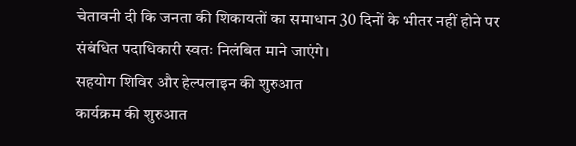चेतावनी दी कि जनता की शिकायतों का समाधान 30 दिनों के भीतर नहीं होने पर संबंधित पदाधिकारी स्वतः निलंबित माने जाएंगे।
सहयोग शिविर और हेल्पलाइन की शुरुआत
कार्यक्रम की शुरुआत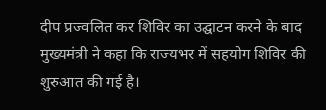दीप प्रज्वलित कर शिविर का उद्घाटन करने के बाद मुख्यमंत्री ने कहा कि राज्यभर में सहयोग शिविर की शुरुआत की गई है।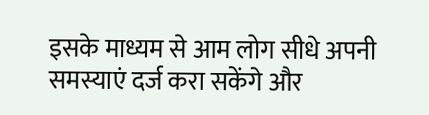इसके माध्यम से आम लोग सीधे अपनी समस्याएं दर्ज करा सकेंगे और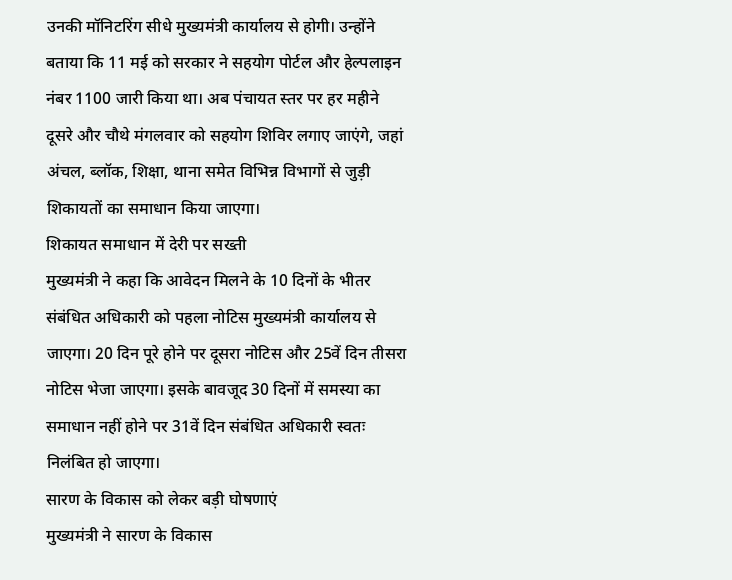उनकी मॉनिटरिंग सीधे मुख्यमंत्री कार्यालय से होगी। उन्होंने बताया कि 11 मई को सरकार ने सहयोग पोर्टल और हेल्पलाइन नंबर 1100 जारी किया था। अब पंचायत स्तर पर हर महीने दूसरे और चौथे मंगलवार को सहयोग शिविर लगाए जाएंगे, जहां अंचल, ब्लॉक, शिक्षा, थाना समेत विभिन्न विभागों से जुड़ी शिकायतों का समाधान किया जाएगा।
शिकायत समाधान में देरी पर सख्ती
मुख्यमंत्री ने कहा कि आवेदन मिलने के 10 दिनों के भीतर संबंधित अधिकारी को पहला नोटिस मुख्यमंत्री कार्यालय से जाएगा। 20 दिन पूरे होने पर दूसरा नोटिस और 25वें दिन तीसरा नोटिस भेजा जाएगा। इसके बावजूद 30 दिनों में समस्या का समाधान नहीं होने पर 31वें दिन संबंधित अधिकारी स्वतः निलंबित हो जाएगा।
सारण के विकास को लेकर बड़ी घोषणाएं
मुख्यमंत्री ने सारण के विकास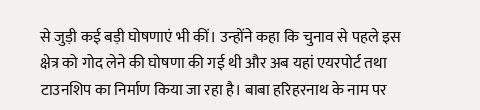से जुड़ी कई बड़ी घोषणाएं भी कीं। उन्होंने कहा कि चुनाव से पहले इस क्षेत्र को गोद लेने की घोषणा की गई थी और अब यहां एयरपोर्ट तथा टाउनशिप का निर्माण किया जा रहा है। बाबा हरिहरनाथ के नाम पर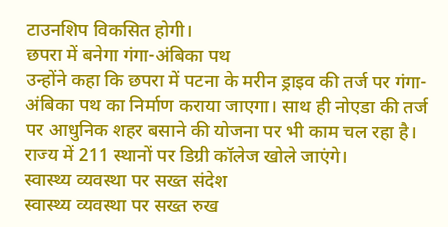टाउनशिप विकसित होगी।
छपरा में बनेगा गंगा-अंबिका पथ
उन्होंने कहा कि छपरा में पटना के मरीन ड्राइव की तर्ज पर गंगा-अंबिका पथ का निर्माण कराया जाएगा। साथ ही नोएडा की तर्ज पर आधुनिक शहर बसाने की योजना पर भी काम चल रहा है। राज्य में 211 स्थानों पर डिग्री कॉलेज खोले जाएंगे।
स्वास्थ्य व्यवस्था पर सख्त संदेश
स्वास्थ्य व्यवस्था पर सख्त रुख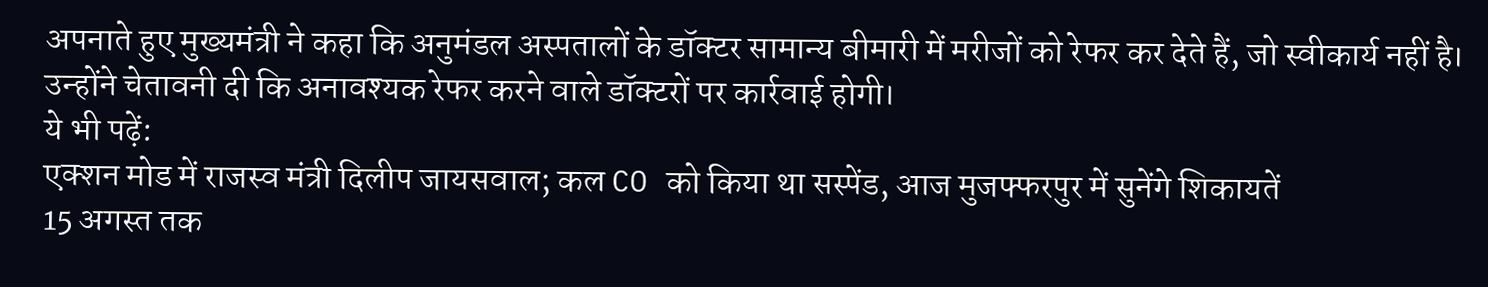अपनाते हुए मुख्यमंत्री ने कहा कि अनुमंडल अस्पतालों के डॉक्टर सामान्य बीमारी में मरीजों को रेफर कर देते हैं, जो स्वीकार्य नहीं है। उन्होंने चेतावनी दी कि अनावश्यक रेफर करने वाले डॉक्टरों पर कार्रवाई होगी।
ये भी पढ़ें:
एक्शन मोड में राजस्व मंत्री दिलीप जायसवाल; कल CO को किया था सस्पेंड, आज मुजफ्फरपुर में सुनेंगे शिकायतें
15 अगस्त तक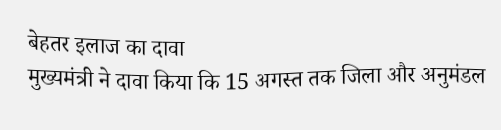बेहतर इलाज का दावा
मुख्यमंत्री ने दावा किया कि 15 अगस्त तक जिला और अनुमंडल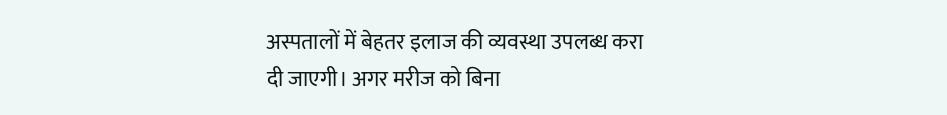अस्पतालों में बेहतर इलाज की व्यवस्था उपलब्ध करा दी जाएगी। अगर मरीज को बिना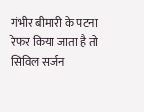गंभीर बीमारी के पटना रेफर किया जाता है तो सिविल सर्जन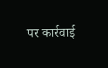पर कार्रवाई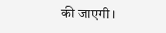की जाएगी।